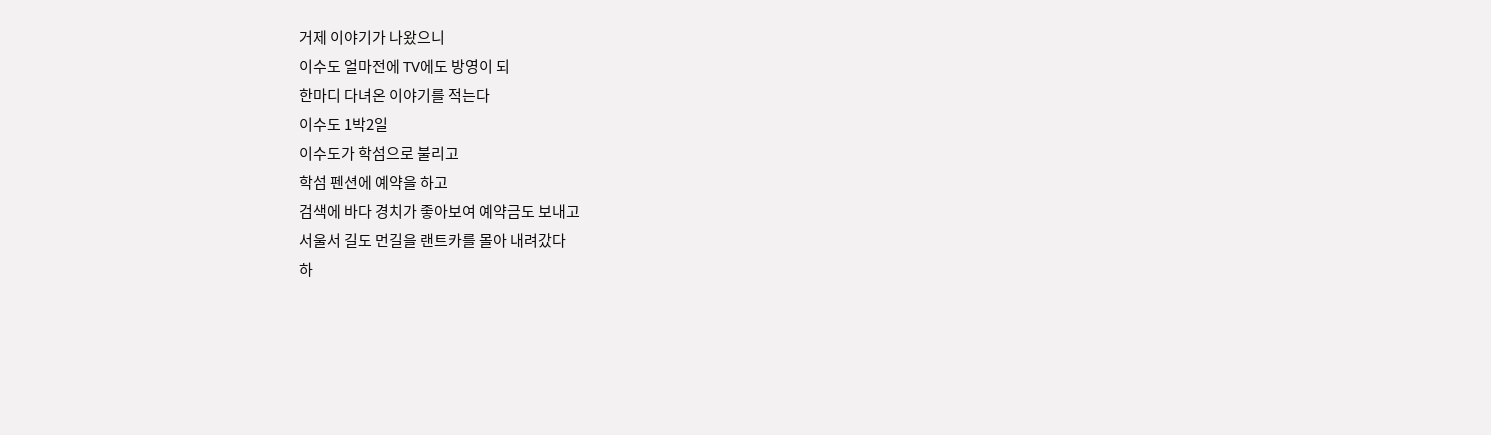거제 이야기가 나왔으니
이수도 얼마전에 TV에도 방영이 되
한마디 다녀온 이야기를 적는다
이수도 1박2일
이수도가 학섬으로 불리고
학섬 펜션에 예약을 하고
검색에 바다 경치가 좋아보여 예약금도 보내고
서울서 길도 먼길을 랜트카를 몰아 내려갔다
하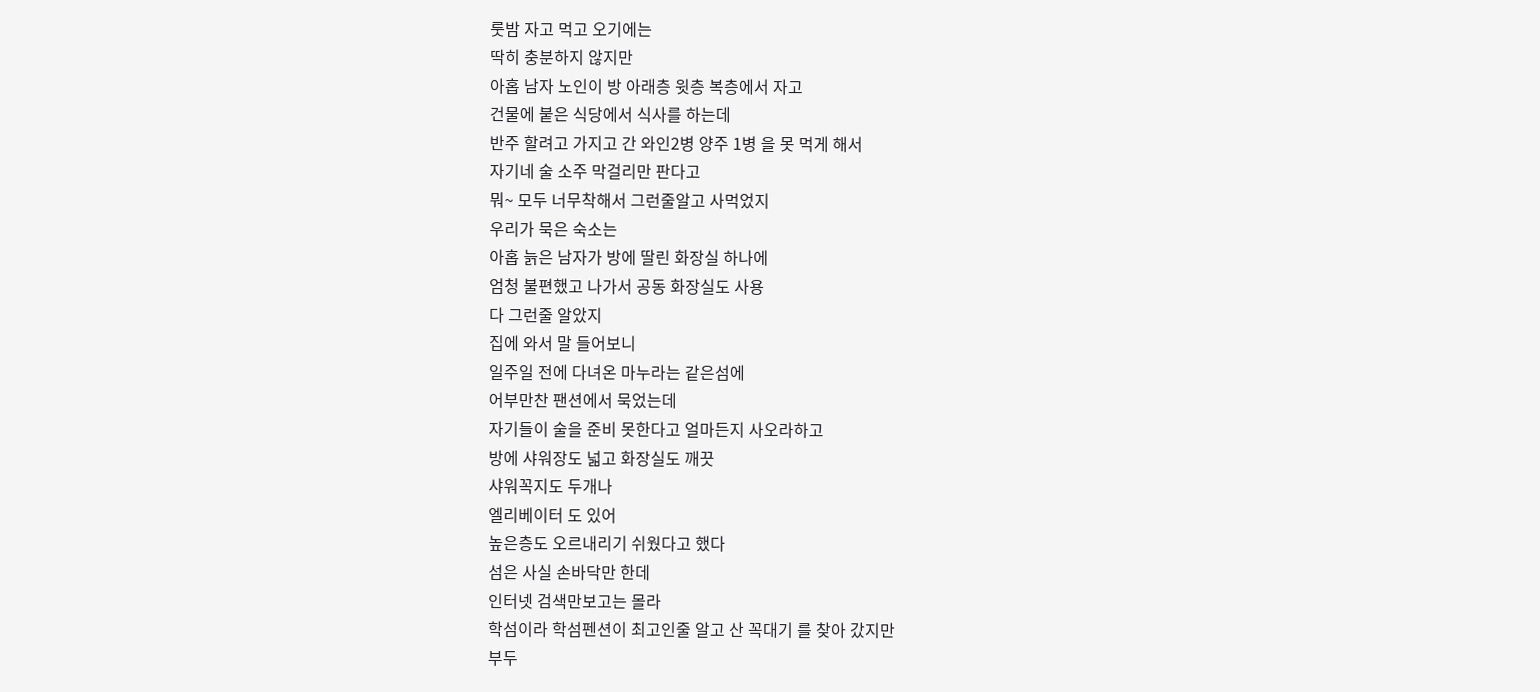룻밤 자고 먹고 오기에는
딱히 충분하지 않지만
아홉 남자 노인이 방 아래층 윗층 복층에서 자고
건물에 붙은 식당에서 식사를 하는데
반주 할려고 가지고 간 와인2병 양주 1병 을 못 먹게 해서
자기네 술 소주 막걸리만 판다고
뭐~ 모두 너무착해서 그런줄알고 사먹었지
우리가 묵은 숙소는
아홉 늙은 남자가 방에 딸린 화장실 하나에
엄청 불편했고 나가서 공동 화장실도 사용
다 그런줄 알았지
집에 와서 말 들어보니
일주일 전에 다녀온 마누라는 같은섬에
어부만찬 팬션에서 묵었는데
자기들이 술을 준비 못한다고 얼마든지 사오라하고
방에 샤워장도 넓고 화장실도 깨끗
샤워꼭지도 두개나
엘리베이터 도 있어
높은층도 오르내리기 쉬웠다고 했다
섬은 사실 손바닥만 한데
인터넷 검색만보고는 몰라
학섬이라 학섬펜션이 최고인줄 알고 산 꼭대기 를 찾아 갔지만
부두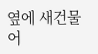옆에 새건물 어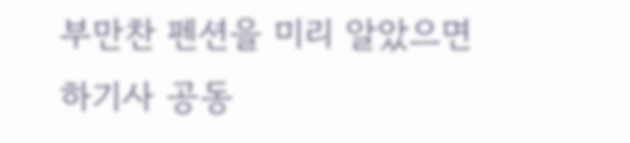부만찬 펜션을 미리 알았으면
하기사 공동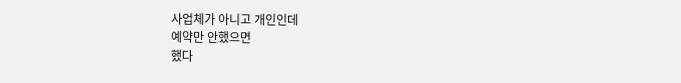사업체가 아니고 개인인데
예약만 안했으면
했다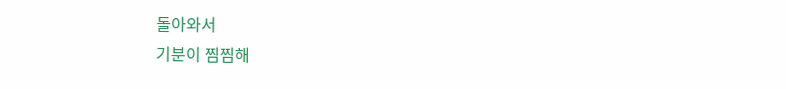돌아와서
기분이 찜찜해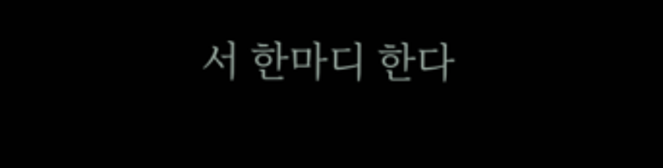서 한마디 한다